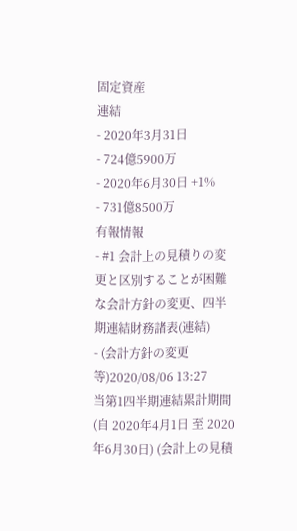固定資産
連結
- 2020年3月31日
- 724億5900万
- 2020年6月30日 +1%
- 731億8500万
有報情報
- #1 会計上の見積りの変更と区別することが困難な会計方針の変更、四半期連結財務諸表(連結)
- (会計方針の変更等)2020/08/06 13:27
当第1四半期連結累計期間(自 2020年4月1日 至 2020年6月30日) (会計上の見積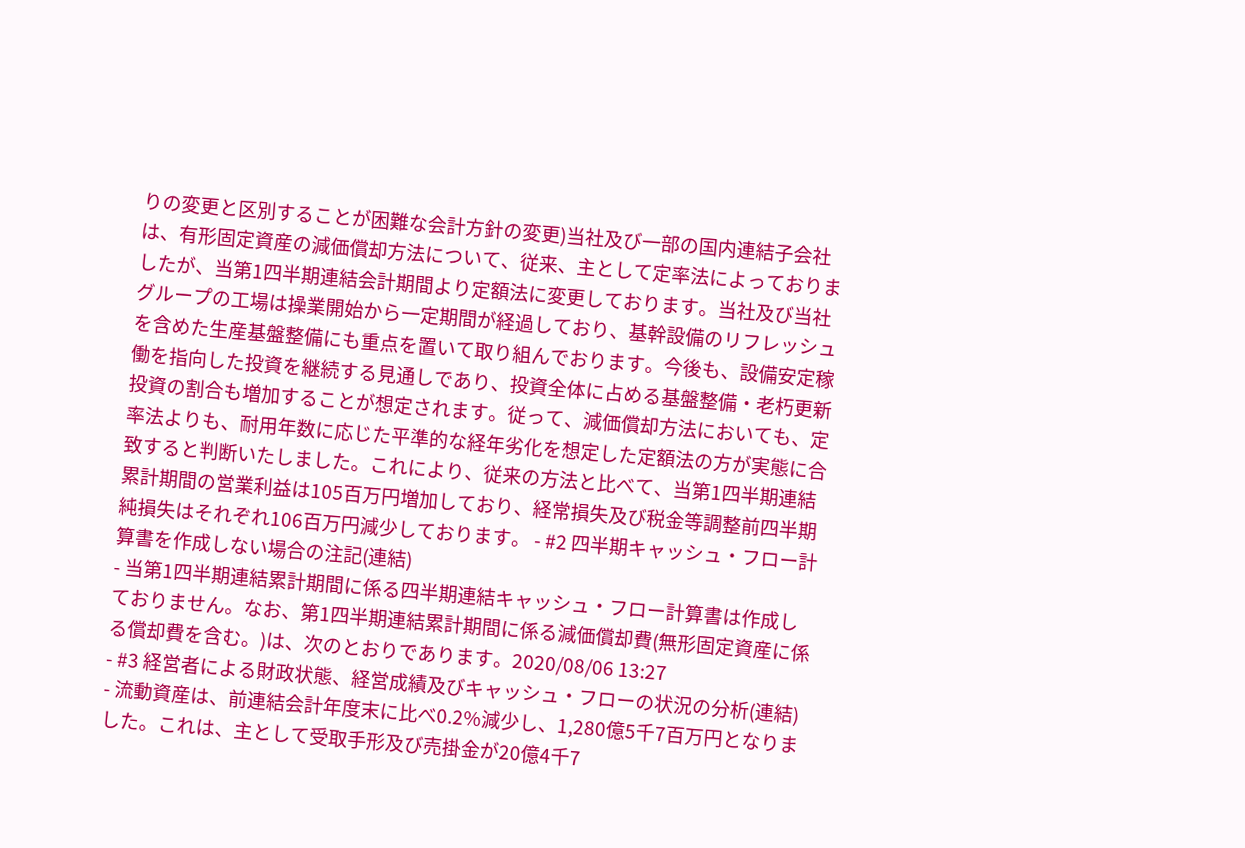りの変更と区別することが困難な会計方針の変更)当社及び一部の国内連結子会社は、有形固定資産の減価償却方法について、従来、主として定率法によっておりましたが、当第1四半期連結会計期間より定額法に変更しております。当社及び当社グループの工場は操業開始から一定期間が経過しており、基幹設備のリフレッシュを含めた生産基盤整備にも重点を置いて取り組んでおります。今後も、設備安定稼働を指向した投資を継続する見通しであり、投資全体に占める基盤整備・老朽更新投資の割合も増加することが想定されます。従って、減価償却方法においても、定率法よりも、耐用年数に応じた平準的な経年劣化を想定した定額法の方が実態に合致すると判断いたしました。これにより、従来の方法と比べて、当第1四半期連結累計期間の営業利益は105百万円増加しており、経常損失及び税金等調整前四半期純損失はそれぞれ106百万円減少しております。 - #2 四半期キャッシュ・フロー計算書を作成しない場合の注記(連結)
- 当第1四半期連結累計期間に係る四半期連結キャッシュ・フロー計算書は作成しておりません。なお、第1四半期連結累計期間に係る減価償却費(無形固定資産に係る償却費を含む。)は、次のとおりであります。2020/08/06 13:27
- #3 経営者による財政状態、経営成績及びキャッシュ・フローの状況の分析(連結)
- 流動資産は、前連結会計年度末に比べ0.2%減少し、1,280億5千7百万円となりました。これは、主として受取手形及び売掛金が20億4千7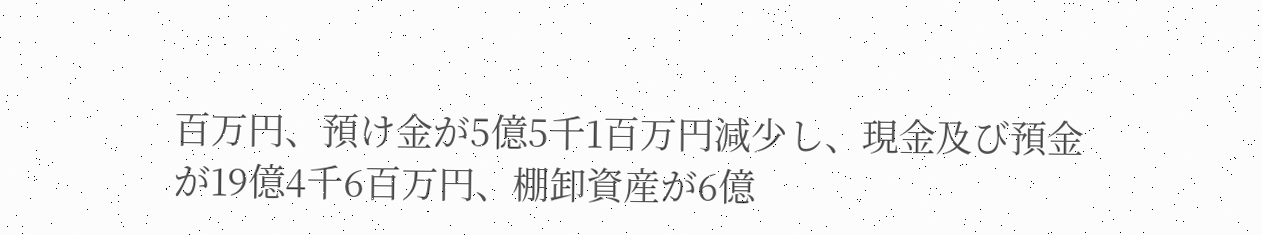百万円、預け金が5億5千1百万円減少し、現金及び預金が19億4千6百万円、棚卸資産が6億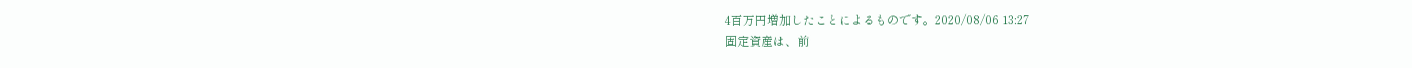4百万円増加したことによるものです。2020/08/06 13:27
固定資産は、前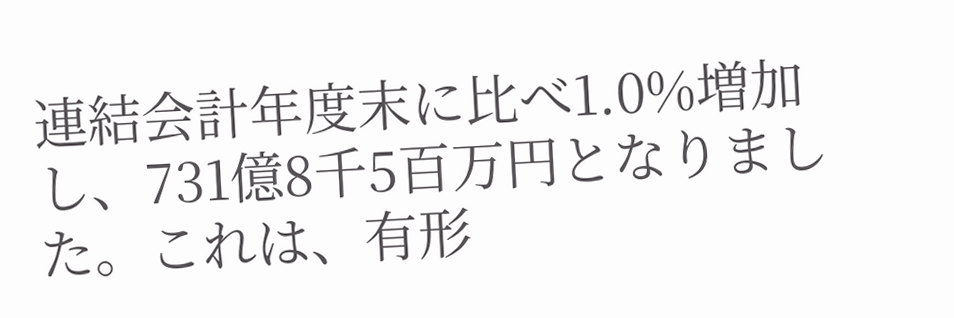連結会計年度末に比べ1.0%増加し、731億8千5百万円となりました。これは、有形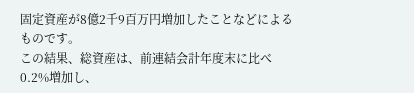固定資産が8億2千9百万円増加したことなどによるものです。
この結果、総資産は、前連結会計年度末に比べ0.2%増加し、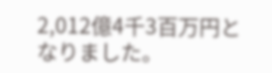2,012億4千3百万円となりました。